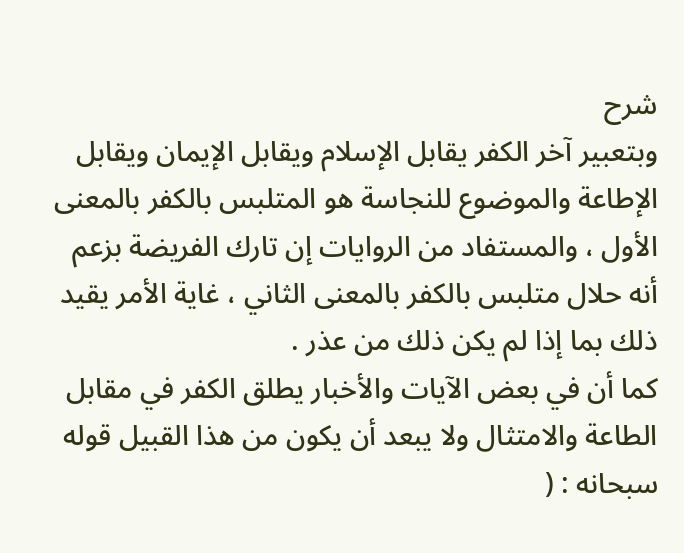شرح
وبتعبير آخر الكفر يقابل الإسلام ويقابل الإيمان ويقابل الإطاعة والموضوع للنجاسة هو المتلبس بالكفر بالمعنى الأول ، والمستفاد من الروايات إن تارك الفريضة بزعم أنه حلال متلبس بالكفر بالمعنى الثاني ، غاية الأمر يقيد ذلك بما إذا لم يكن ذلك من عذر .
كما أن في بعض الآيات والأخبار يطلق الكفر في مقابل الطاعة والامتثال ولا يبعد أن يكون من هذا القبيل قوله سبحانه : (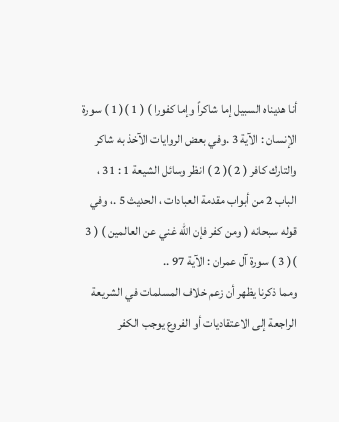أنا هديناه السبيل إما شاكراً وإما كفورا ) ( 1 )( 1 ) سورة الإنسان : الآية 3 .وفي بعض الروايات الآخذ به شاكر والتارك كافر ( 2 )( 2 ) انظر وسائل الشيعة 1 : 31 ، الباب 2 من أبواب مقدمة العبادات ، الحديث 5 .، وفي قوله سبحانه ( ومن كفر فإن اللّه غني عن العالمين ) ( 3 )( 3 ) سورة آل عمران : الآية 97 ..
ومما ذكرنا يظهر أن زعم خلاف المسلمات في الشريعة الراجعة إلى الاعتقاديات أو الفروع يوجب الكفر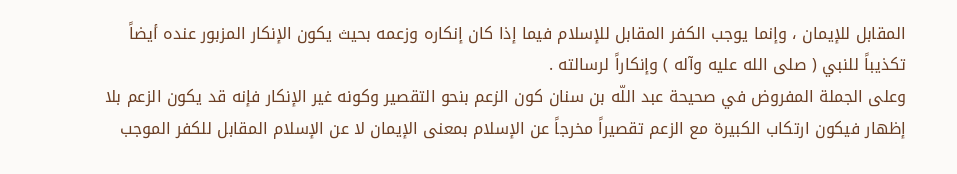المقابل للإيمان ، وإنما يوجب الكفر المقابل للإسلام فيما إذا كان إنكاره وزعمه بحيث يكون الإنكار المزبور عنده أيضاً تكذيباً للنبي ( صلى الله عليه وآله ) وإنكاراً لرسالته .
وعلى الجملة المفروض في صحيحة عبد اللّه بن سنان كون الزعم بنحو التقصير وكونه غير الإنكار فإنه قد يكون الزعم بلا إظهار فيكون ارتكاب الكبيرة مع الزعم تقصيراً مخرجاً عن الإسلام بمعنى الإيمان لا عن الإسلام المقابل للكفر الموجب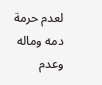لعدم حرمة دمه وماله وعدم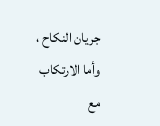جريان النكاح ، وأما الارتكاب مع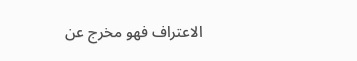الاعتراف فهو مخرج عن